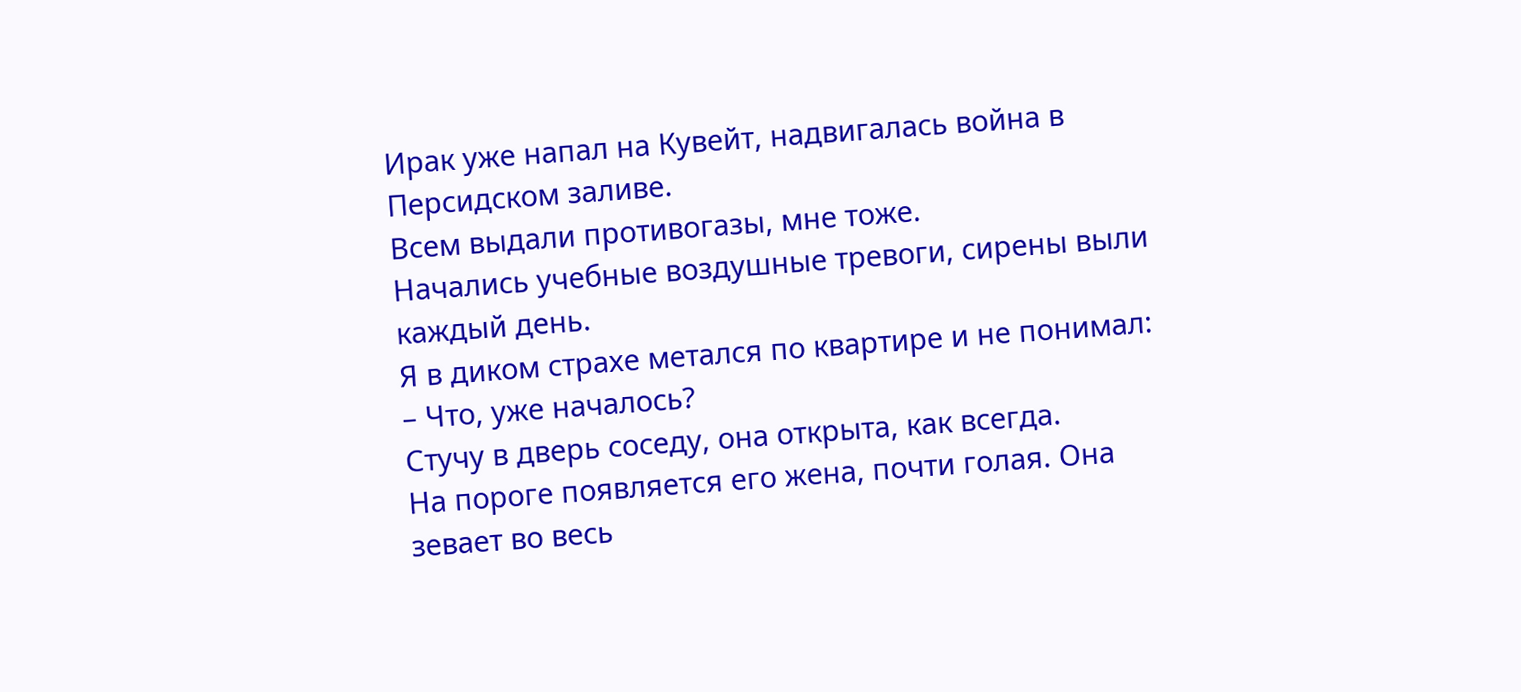Ирак уже напал на Кувейт, надвигалась война в Персидском заливе.
Всем выдали противогазы, мне тоже.
Начались учебные воздушные тревоги, сирены выли каждый день.
Я в диком страхе метался по квартире и не понимал:
– Что, уже началось?
Стучу в дверь соседу, она открыта, как всегда.
На пороге появляется его жена, почти голая. Она зевает во весь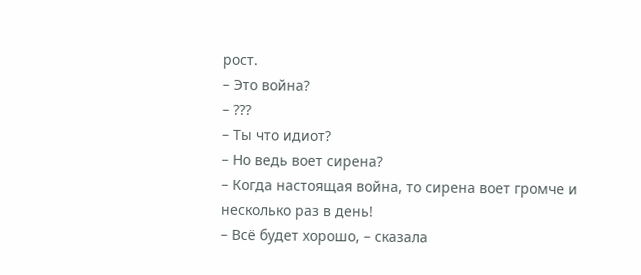рост.
– Это война?
– ???
– Ты что идиот?
– Но ведь воет сирена?
– Когда настоящая война, то сирена воет громче и несколько раз в день!
– Всё будет хорошо, – сказала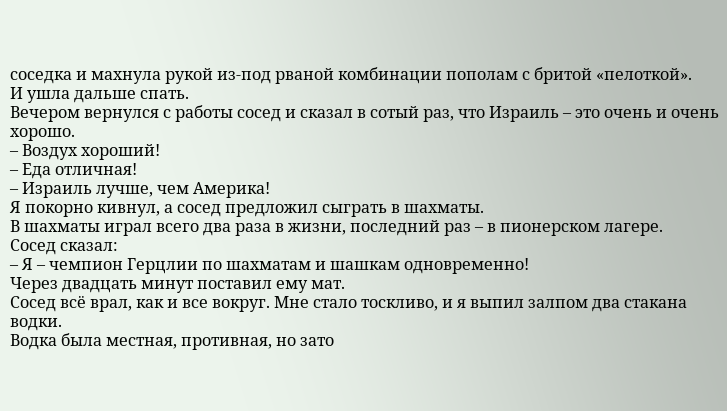соседка и махнула рукой из-под рваной комбинации пополам с бритой «пелоткой».
И ушла дальше спать.
Вечером вернулся с работы сосед и сказал в сотый раз, что Израиль – это очень и очень хорошо.
– Воздух хороший!
– Еда отличная!
– Израиль лучше, чем Америка!
Я покорно кивнул, а сосед предложил сыграть в шахматы.
В шахматы играл всего два раза в жизни, последний раз – в пионерском лагере.
Сосед сказал:
– Я – чемпион Герцлии по шахматам и шашкам одновременно!
Через двадцать минут поставил ему мат.
Сосед всё врал, как и все вокруг. Мне стало тоскливо, и я выпил залпом два стакана водки.
Водка была местная, противная, но зато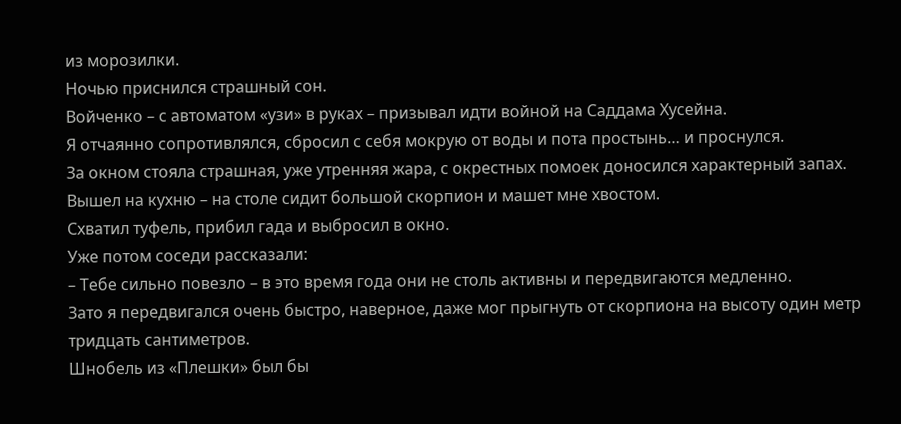из морозилки.
Ночью приснился страшный сон.
Войченко – с автоматом «узи» в руках – призывал идти войной на Саддама Хусейна.
Я отчаянно сопротивлялся, сбросил с себя мокрую от воды и пота простынь… и проснулся.
За окном стояла страшная, уже утренняя жара, с окрестных помоек доносился характерный запах.
Вышел на кухню – на столе сидит большой скорпион и машет мне хвостом.
Схватил туфель, прибил гада и выбросил в окно.
Уже потом соседи рассказали:
– Тебе сильно повезло – в это время года они не столь активны и передвигаются медленно.
Зато я передвигался очень быстро, наверное, даже мог прыгнуть от скорпиона на высоту один метр тридцать сантиметров.
Шнобель из «Плешки» был бы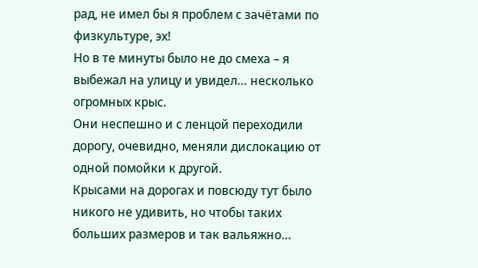рад, не имел бы я проблем с зачётами по физкультуре, эх!
Но в те минуты было не до смеха – я выбежал на улицу и увидел… несколько огромных крыс.
Они неспешно и с ленцой переходили дорогу, очевидно, меняли дислокацию от одной помойки к другой.
Крысами на дорогах и повсюду тут было никого не удивить, но чтобы таких больших размеров и так вальяжно…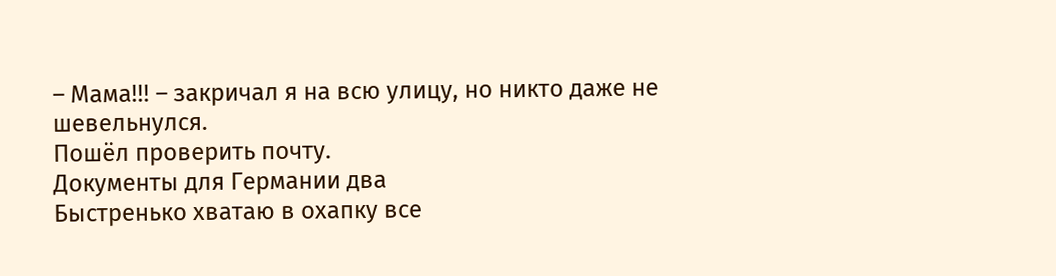– Мама!!! – закричал я на всю улицу, но никто даже не шевельнулся.
Пошёл проверить почту.
Документы для Германии два
Быстренько хватаю в охапку все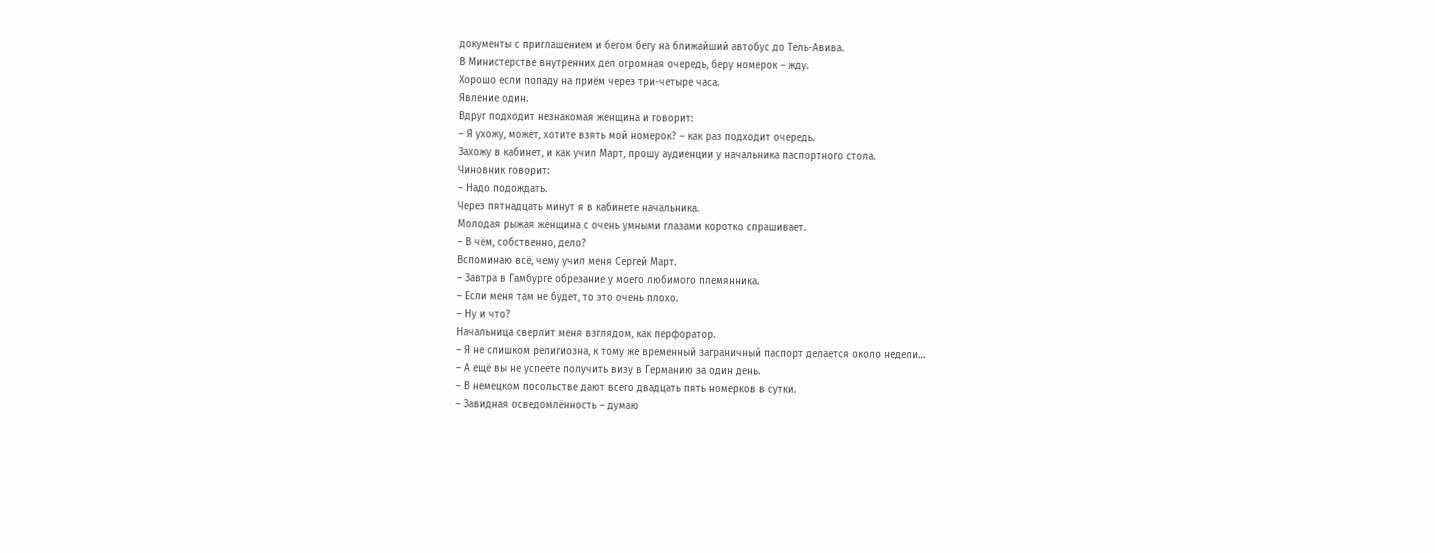документы с приглашением и бегом бегу на ближайший автобус до Тель-Авива.
В Министерстве внутренних дел огромная очередь, беру номерок – жду.
Хорошо если попаду на приём через три-четыре часа.
Явление один.
Вдруг подходит незнакомая женщина и говорит:
– Я ухожу, может, хотите взять мой номерок? – как раз подходит очередь.
Захожу в кабинет, и как учил Март, прошу аудиенции у начальника паспортного стола.
Чиновник говорит:
– Надо подождать.
Через пятнадцать минут я в кабинете начальника.
Молодая рыжая женщина с очень умными глазами коротко спрашивает.
– В чём, собственно, дело?
Вспоминаю всё, чему учил меня Сергей Март.
– Завтра в Гамбурге обрезание у моего любимого племянника.
– Если меня там не будет, то это очень плохо.
– Ну и что?
Начальница сверлит меня взглядом, как перфоратор.
– Я не слишком религиозна, к тому же временный заграничный паспорт делается около недели…
– А ещё вы не успеете получить визу в Германию за один день.
– В немецком посольстве дают всего двадцать пять номерков в сутки.
– Завидная осведомлённость – думаю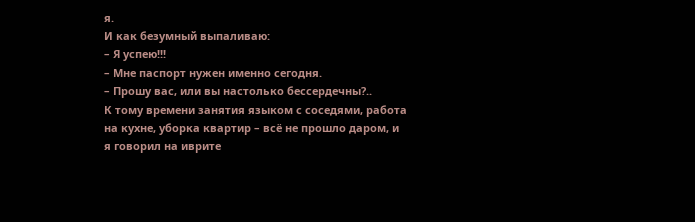я.
И как безумный выпаливаю:
– Я успею!!!
– Мне паспорт нужен именно сегодня.
– Прошу вас, или вы настолько бессердечны?..
К тому времени занятия языком с соседями, работа на кухне, уборка квартир – всё не прошло даром, и я говорил на иврите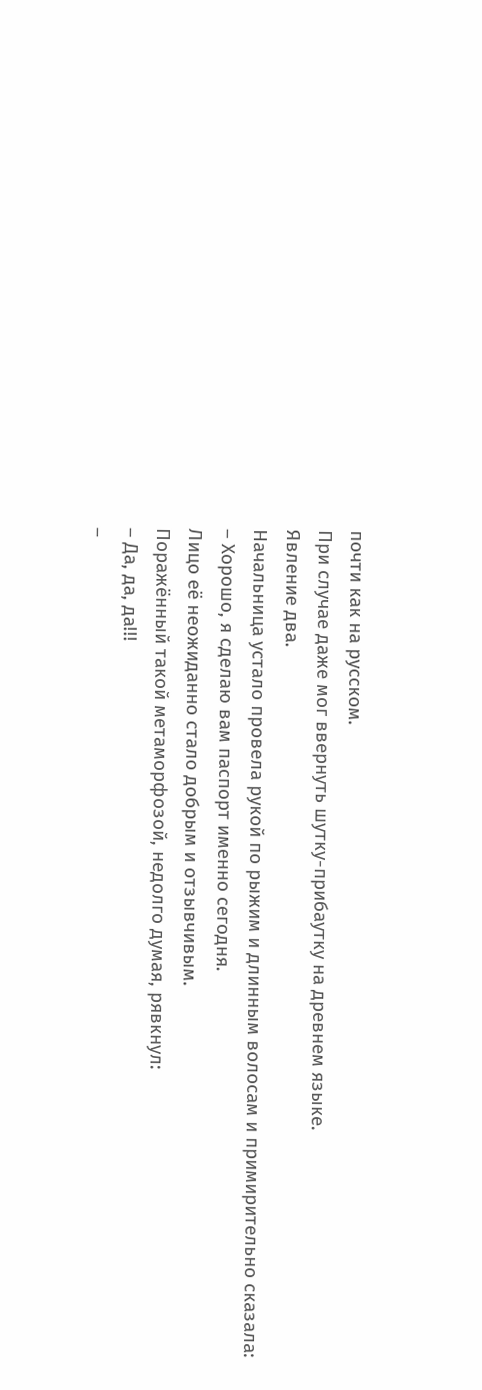почти как на русском.
При случае даже мог ввернуть шутку-прибаутку на древнем языке.
Явление два.
Начальница устало провела рукой по рыжим и длинным волосам и примирительно сказала:
– Хорошо, я сделаю вам паспорт именно сегодня.
Лицо её неожиданно стало добрым и отзывчивым.
Поражённый такой метаморфозой, недолго думая, рявкнул:
– Да, да, да!!!
–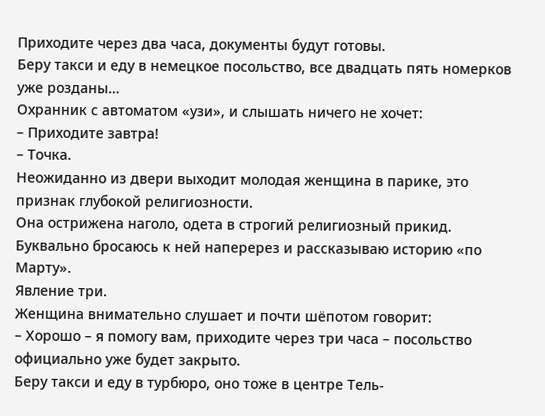Приходите через два часа, документы будут готовы.
Беру такси и еду в немецкое посольство, все двадцать пять номерков уже розданы…
Охранник с автоматом «узи», и слышать ничего не хочет:
– Приходите завтра!
– Точка.
Неожиданно из двери выходит молодая женщина в парике, это признак глубокой религиозности.
Она острижена наголо, одета в строгий религиозный прикид.
Буквально бросаюсь к ней наперерез и рассказываю историю «по Марту».
Явление три.
Женщина внимательно слушает и почти шёпотом говорит:
– Хорошо – я помогу вам, приходите через три часа – посольство официально уже будет закрыто.
Беру такси и еду в турбюро, оно тоже в центре Тель-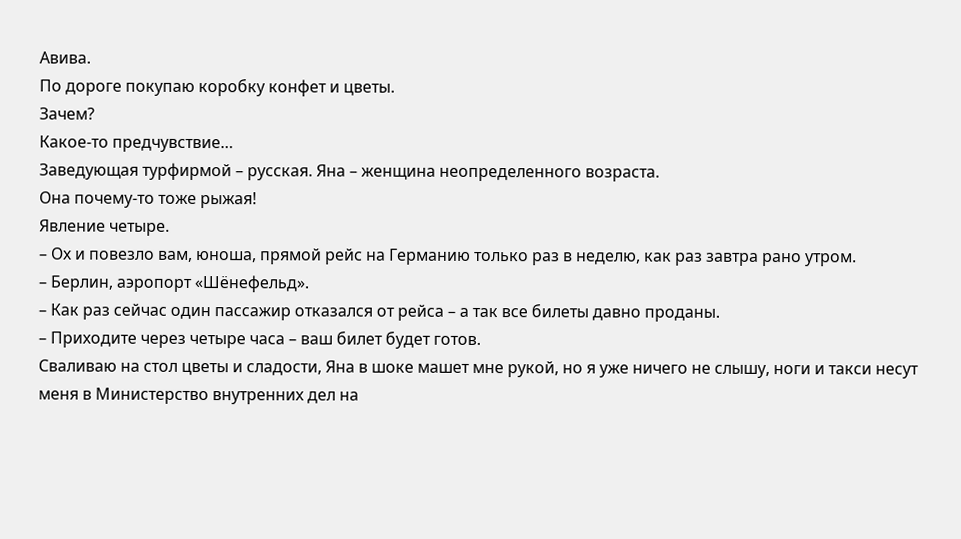Авива.
По дороге покупаю коробку конфет и цветы.
Зачем?
Какое-то предчувствие…
Заведующая турфирмой – русская. Яна – женщина неопределенного возраста.
Она почему-то тоже рыжая!
Явление четыре.
– Ох и повезло вам, юноша, прямой рейс на Германию только раз в неделю, как раз завтра рано утром.
– Берлин, аэропорт «Шёнефельд».
– Как раз сейчас один пассажир отказался от рейса – а так все билеты давно проданы.
– Приходите через четыре часа – ваш билет будет готов.
Сваливаю на стол цветы и сладости, Яна в шоке машет мне рукой, но я уже ничего не слышу, ноги и такси несут меня в Министерство внутренних дел на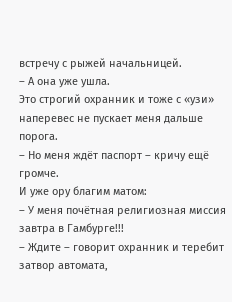встречу с рыжей начальницей.
– А она уже ушла.
Это строгий охранник и тоже с «узи» наперевес не пускает меня дальше порога.
– Но меня ждёт паспорт – кричу ещё громче.
И уже ору благим матом:
– У меня почётная религиозная миссия завтра в Гамбурге!!!
– Ждите – говорит охранник и теребит затвор автомата,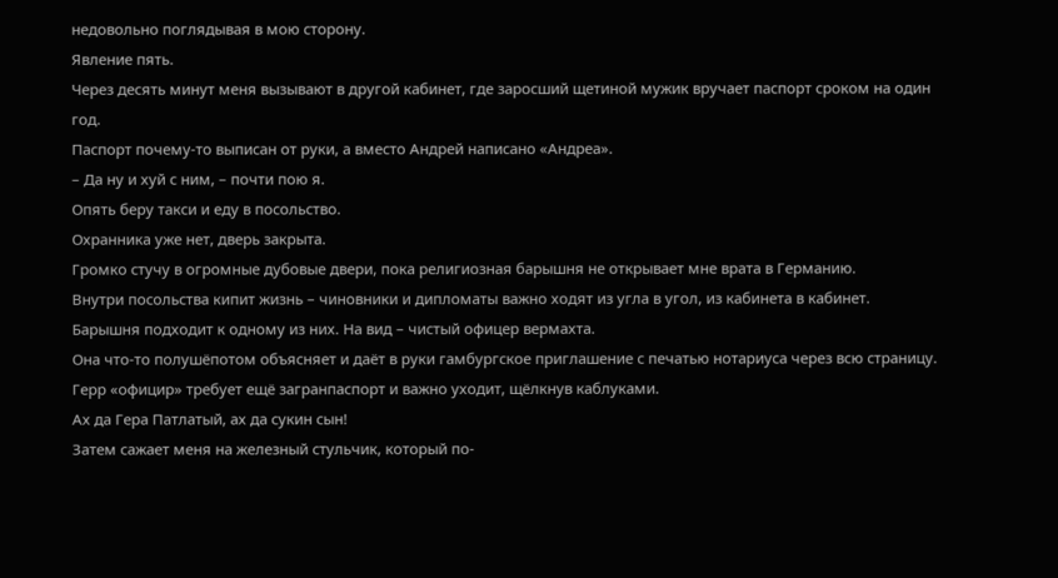недовольно поглядывая в мою сторону.
Явление пять.
Через десять минут меня вызывают в другой кабинет, где заросший щетиной мужик вручает паспорт сроком на один год.
Паспорт почему-то выписан от руки, а вместо Андрей написано «Андреа».
– Да ну и хуй с ним, – почти пою я.
Опять беру такси и еду в посольство.
Охранника уже нет, дверь закрыта.
Громко стучу в огромные дубовые двери, пока религиозная барышня не открывает мне врата в Германию.
Внутри посольства кипит жизнь – чиновники и дипломаты важно ходят из угла в угол, из кабинета в кабинет.
Барышня подходит к одному из них. На вид – чистый офицер вермахта.
Она что-то полушёпотом объясняет и даёт в руки гамбургское приглашение с печатью нотариуса через всю страницу.
Герр «официр» требует ещё загранпаспорт и важно уходит, щёлкнув каблуками.
Ах да Гера Патлатый, ах да сукин сын!
Затем сажает меня на железный стульчик, который по-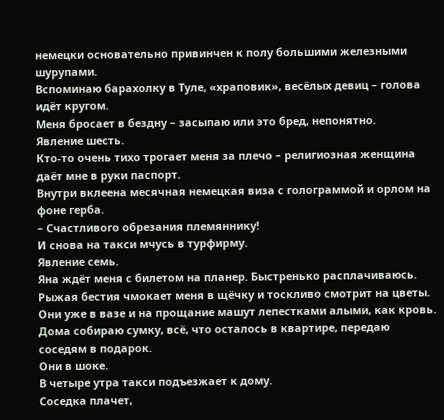немецки основательно привинчен к полу большими железными шурупами.
Вспоминаю барахолку в Туле, «храповик», весёлых девиц – голова идёт кругом.
Меня бросает в бездну – засыпаю или это бред, непонятно.
Явление шесть.
Кто-то очень тихо трогает меня за плечо – религиозная женщина даёт мне в руки паспорт.
Внутри вклеена месячная немецкая виза с голограммой и орлом на фоне герба.
– Счастливого обрезания племяннику!
И снова на такси мчусь в турфирму.
Явление семь.
Яна ждёт меня с билетом на планер. Быстренько расплачиваюсь.
Рыжая бестия чмокает меня в щёчку и тоскливо смотрит на цветы.
Они уже в вазе и на прощание машут лепестками алыми, как кровь.
Дома собираю сумку, всё, что осталось в квартире, передаю соседям в подарок.
Они в шоке.
В четыре утра такси подъезжает к дому.
Соседка плачет,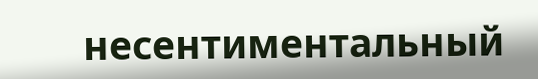несентиментальный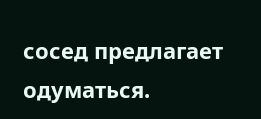сосед предлагает одуматься.